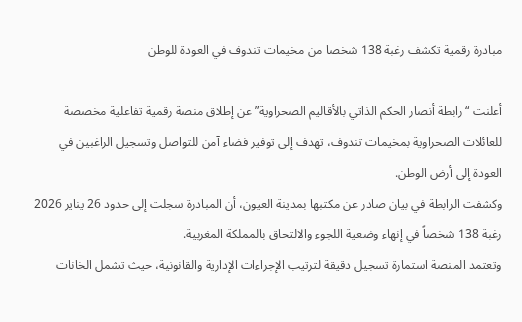مبادرة رقمية تكشف رغبة 138 شخصا من مخيمات تندوف في العودة للوطن

أعلنت “رابطة أنصار الحكم الذاتي بالأقاليم الصحراوية” عن إطلاق منصة رقمية تفاعلية مخصصة للعائلات الصحراوية بمخيمات تندوف، تهدف إلى توفير فضاء آمن للتواصل وتسجيل الراغبين في العودة إلى أرض الوطن.
وكشفت الرابطة في بيان صادر عن مكتبها بمدينة العيون، أن المبادرة سجلت إلى حدود 26 يناير 2026 رغبة 138 شخصاً في إنهاء وضعية اللجوء والالتحاق بالمملكة المغربية.
وتعتمد المنصة استمارة تسجيل دقيقة لترتيب الإجراءات الإدارية والقانونية، حيث تشمل الخانات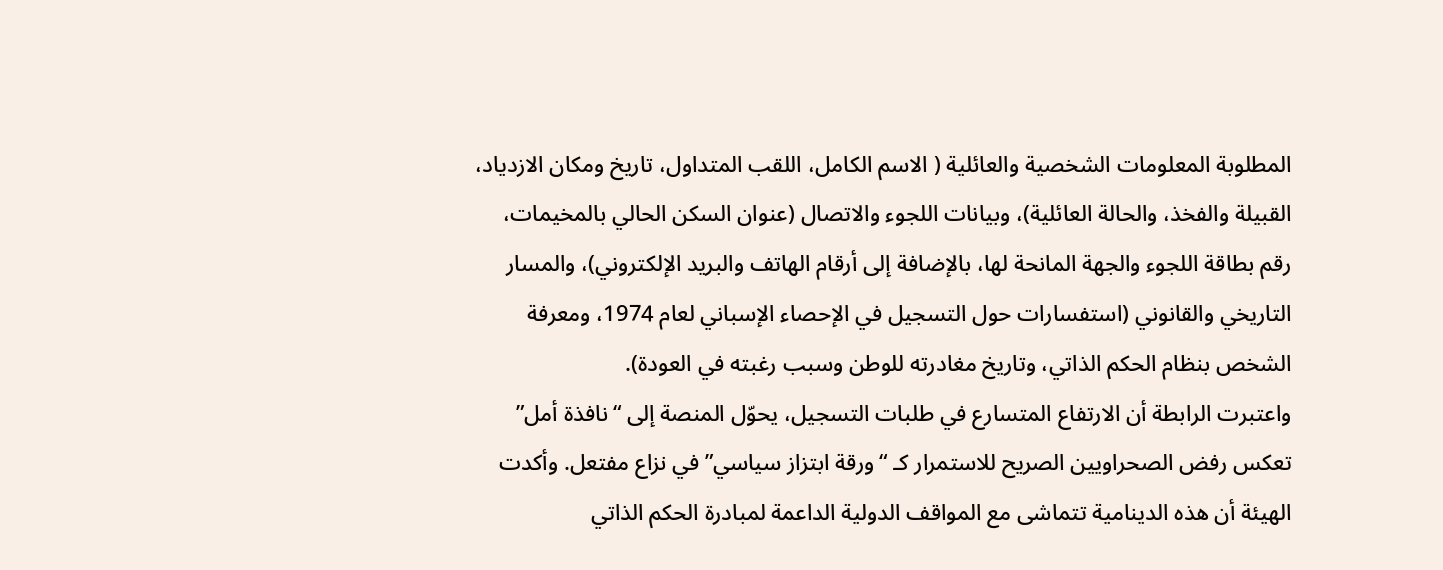المطلوبة المعلومات الشخصية والعائلية ( الاسم الكامل، اللقب المتداول، تاريخ ومكان الازدياد، القبيلة والفخذ، والحالة العائلية)، وبيانات اللجوء والاتصال (عنوان السكن الحالي بالمخيمات، رقم بطاقة اللجوء والجهة المانحة لها، بالإضافة إلى أرقام الهاتف والبريد الإلكتروني)، والمسار التاريخي والقانوني (استفسارات حول التسجيل في الإحصاء الإسباني لعام 1974، ومعرفة الشخص بنظام الحكم الذاتي، وتاريخ مغادرته للوطن وسبب رغبته في العودة).
واعتبرت الرابطة أن الارتفاع المتسارع في طلبات التسجيل، يحوّل المنصة إلى “نافذة أمل” تعكس رفض الصحراويين الصريح للاستمرار كـ “ورقة ابتزاز سياسي” في نزاع مفتعل. وأكدت الهيئة أن هذه الدينامية تتماشى مع المواقف الدولية الداعمة لمبادرة الحكم الذاتي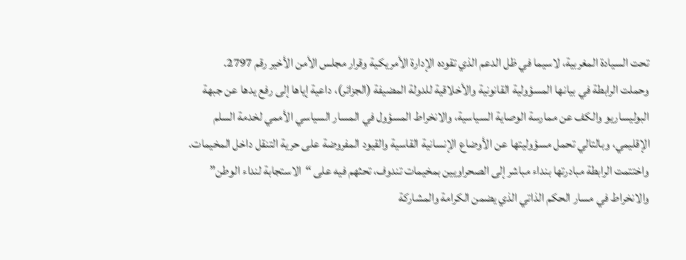تحت السيادة المغربية، لاسيما في ظل الدعم الذي تقوده الإدارة الأمريكية وقرار مجلس الأمن الأخير رقم 2797.
وحملت الرابطة في بيانها المسؤولية القانونية والأخلاقية للدولة المضيفة (الجزائر)، داعية إياها إلى رفع يدها عن جبهة البوليساريو والكف عن ممارسة الوصاية السياسية، والانخراط المسؤول في المسار السياسي الأممي لخدمة السلم الإقليمي، وبالتالي تحمل مسؤوليتها عن الأوضاع الإنسانية القاسية والقيود المفروضة على حرية التنقل داخل المخيمات.
واختتمت الرابطة مبادرتها بنداء مباشر إلى الصحراويين بمخيمات تندوف، تحثهم فيه على “الاستجابة لنداء الوطن” والانخراط في مسار الحكم الذاتي الذي يضمن الكرامة والمشاركة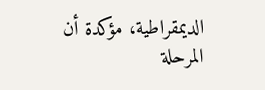الديمقراطية، مؤكدة أن المرحلة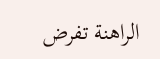الراهنة تفرض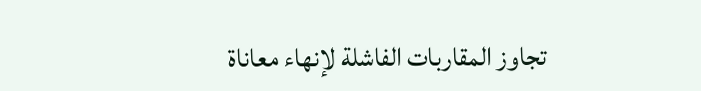تجاوز المقاربات الفاشلة لإنهاء معاناة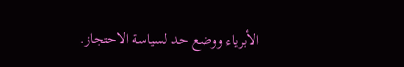الأبرياء ووضع حد لسياسة الاحتجاز.